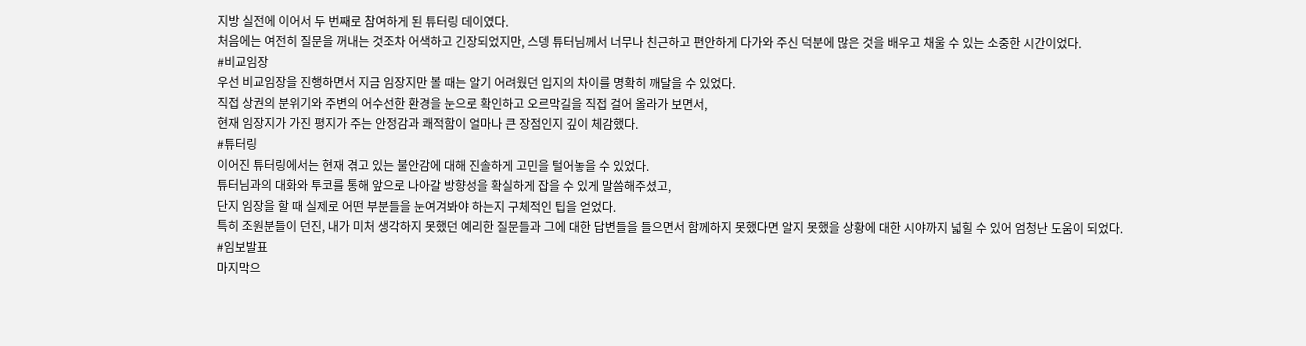지방 실전에 이어서 두 번째로 참여하게 된 튜터링 데이였다.
처음에는 여전히 질문을 꺼내는 것조차 어색하고 긴장되었지만, 스뎅 튜터님께서 너무나 친근하고 편안하게 다가와 주신 덕분에 많은 것을 배우고 채울 수 있는 소중한 시간이었다.
#비교임장
우선 비교임장을 진행하면서 지금 임장지만 볼 때는 알기 어려웠던 입지의 차이를 명확히 깨달을 수 있었다.
직접 상권의 분위기와 주변의 어수선한 환경을 눈으로 확인하고 오르막길을 직접 걸어 올라가 보면서,
현재 임장지가 가진 평지가 주는 안정감과 쾌적함이 얼마나 큰 장점인지 깊이 체감했다.
#튜터링
이어진 튜터링에서는 현재 겪고 있는 불안감에 대해 진솔하게 고민을 털어놓을 수 있었다.
튜터님과의 대화와 투코를 통해 앞으로 나아갈 방향성을 확실하게 잡을 수 있게 말씀해주셨고,
단지 임장을 할 때 실제로 어떤 부분들을 눈여겨봐야 하는지 구체적인 팁을 얻었다.
특히 조원분들이 던진, 내가 미처 생각하지 못했던 예리한 질문들과 그에 대한 답변들을 들으면서 함께하지 못했다면 알지 못했을 상황에 대한 시야까지 넓힐 수 있어 엄청난 도움이 되었다.
#임보발표
마지막으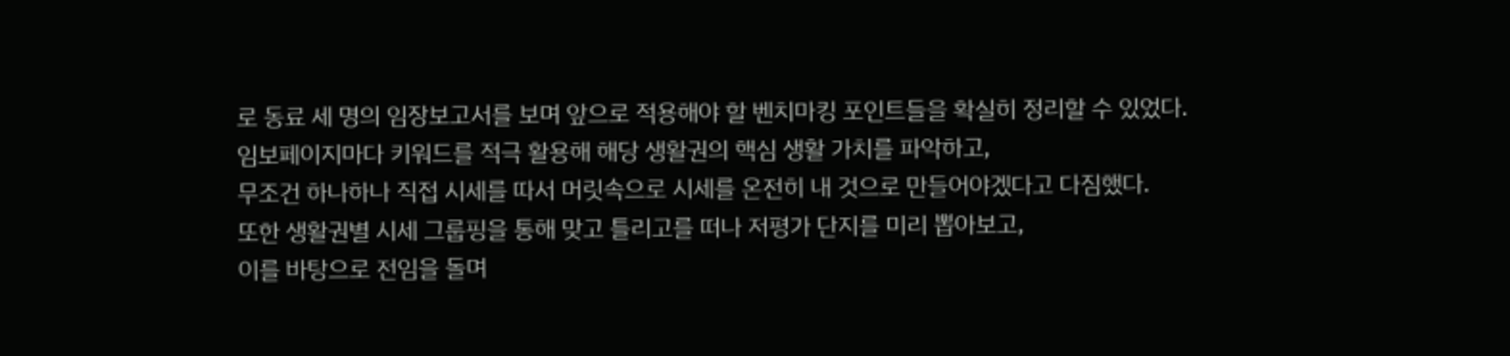로 동료 세 명의 임장보고서를 보며 앞으로 적용해야 할 벤치마킹 포인트들을 확실히 정리할 수 있었다.
임보페이지마다 키워드를 적극 활용해 해당 생활권의 핵심 생활 가치를 파악하고,
무조건 하나하나 직접 시세를 따서 머릿속으로 시세를 온전히 내 것으로 만들어야겠다고 다짐했다.
또한 생활권별 시세 그룹핑을 통해 맞고 틀리고를 떠나 저평가 단지를 미리 뽑아보고,
이를 바탕으로 전임을 돌며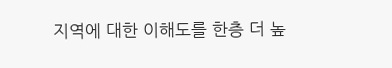지역에 대한 이해도를 한층 더 높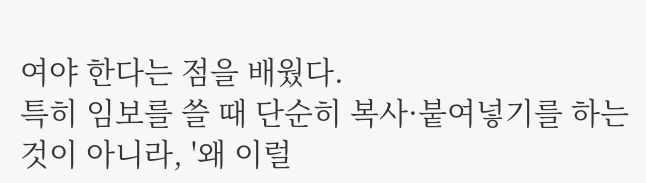여야 한다는 점을 배웠다.
특히 임보를 쓸 때 단순히 복사·붙여넣기를 하는 것이 아니라, '왜 이럴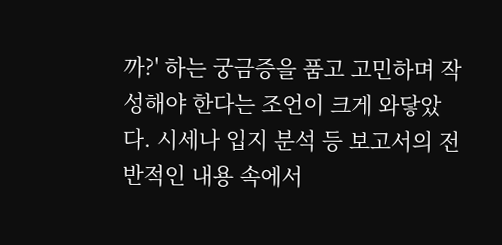까?' 하는 궁금증을 품고 고민하며 작성해야 한다는 조언이 크게 와닿았다. 시세나 입지 분석 등 보고서의 전반적인 내용 속에서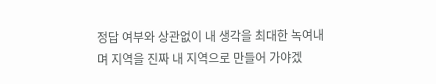정답 여부와 상관없이 내 생각을 최대한 녹여내며 지역을 진짜 내 지역으로 만들어 가야겠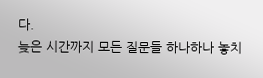다.
늦은 시간까지 모든 질문들 하나하나 놓치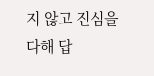지 않고 진심을 다해 답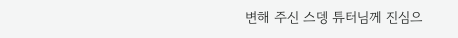변해 주신 스뎅 튜터님께 진심으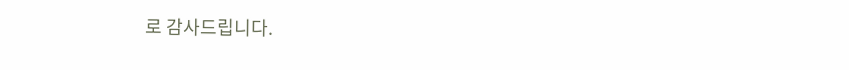로 감사드립니다.